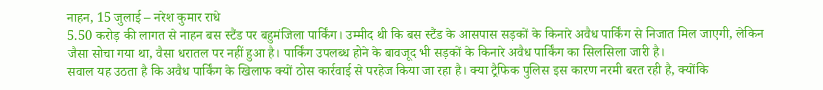नाहन, 15 जुलाई – नरेश कुमार राधे
5.50 करोड़ की लागत से नाहन बस स्टैंड पर बहुमंजिला पार्किंग। उम्मीद थी कि बस स्टैंड के आसपास सड़कों के किनारे अवैध पार्किंग से निजात मिल जाएगी, लेकिन जैसा सोचा गया था, वैसा धरातल पर नहीं हुआ है। पार्किंग उपलब्ध होने के बावजूद भी सड़कों के किनारे अवैध पार्किंग का सिलसिला जारी है।
सवाल यह उठता है कि अवैध पार्किंग के खिलाफ क्यों ठोस कार्रवाई से परहेज किया जा रहा है। क्या ट्रैफिक पुलिस इस कारण नरमी बरत रही है, क्योंकि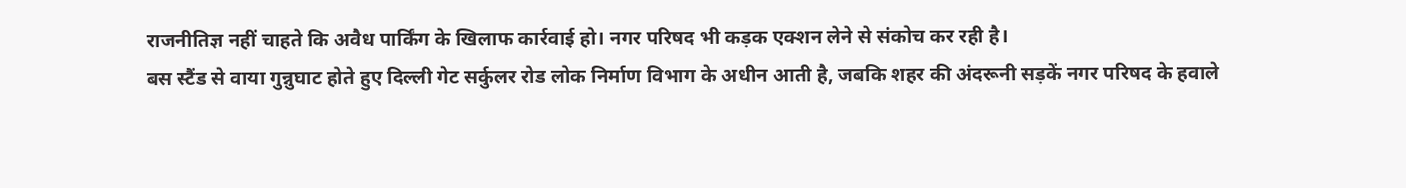राजनीतिज्ञ नहीं चाहते कि अवैध पार्किंग के खिलाफ कार्रवाई हो। नगर परिषद भी कड़क एक्शन लेने से संकोच कर रही है।
बस स्टैंड से वाया गुन्नुघाट होते हुए दिल्ली गेट सर्कुलर रोड लोक निर्माण विभाग के अधीन आती है, जबकि शहर की अंदरूनी सड़कें नगर परिषद के हवाले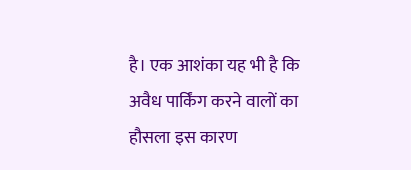है। एक आशंका यह भी है कि अवैध पार्किंग करने वालों का हौसला इस कारण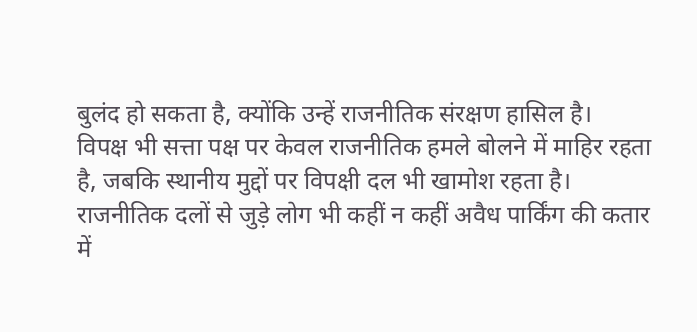बुलंद हो सकता है, क्योंकि उन्हें राजनीतिक संरक्षण हासिल है।
विपक्ष भी सत्ता पक्ष पर केवल राजनीतिक हमले बोलने में माहिर रहता है, जबकि स्थानीय मुद्दों पर विपक्षी दल भी खामोश रहता है।
राजनीतिक दलों से जुड़े लोग भी कहीं न कहीं अवैध पार्किंग की कतार में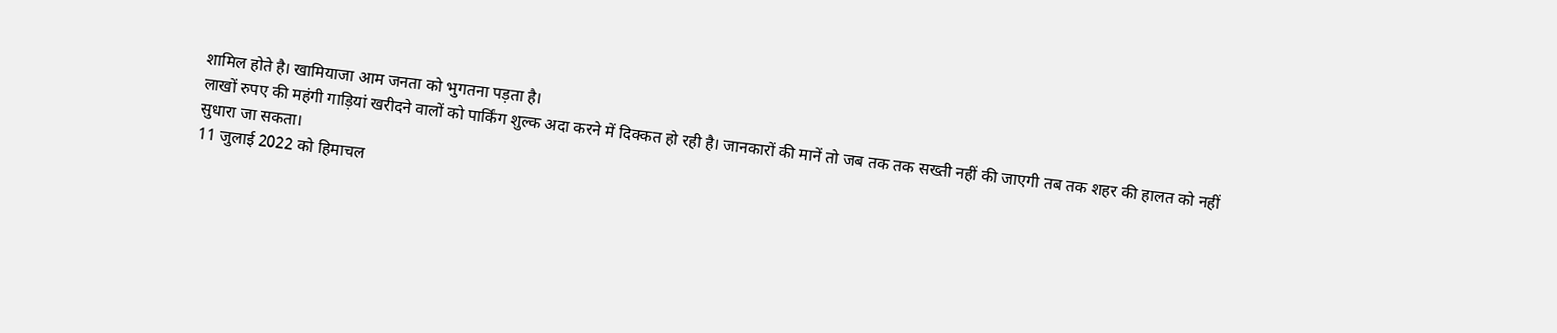शामिल होते है। खामियाजा आम जनता को भुगतना पड़ता है।
लाखों रुपए की महंगी गाड़ियां खरीदने वालों को पार्किंग शुल्क अदा करने में दिक्कत हो रही है। जानकारों की मानें तो जब तक तक सख्ती नहीं की जाएगी तब तक शहर की हालत को नहीं सुधारा जा सकता।
11 जुलाई 2022 को हिमाचल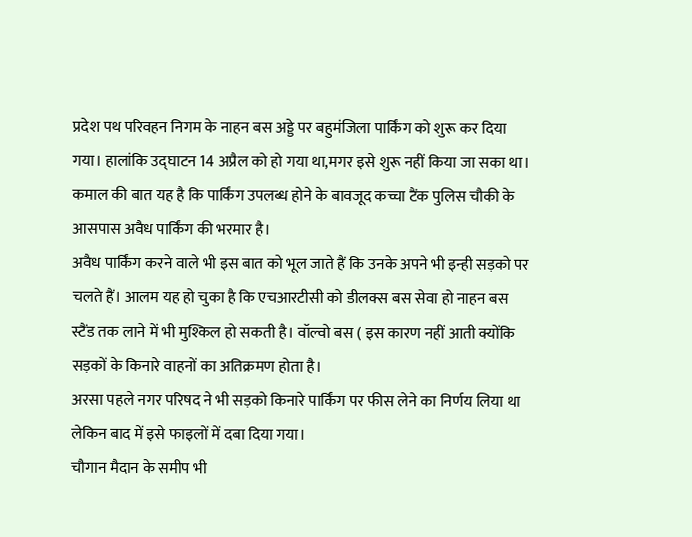प्रदेश पथ परिवहन निगम के नाहन बस अड्डे पर बहुमंजिला पार्किंग को शुरू कर दिया गया। हालांकि उद्घाटन 14 अप्रैल को हो गया था,मगर इसे शुरू नहीं किया जा सका था।
कमाल की बात यह है कि पार्किंग उपलब्ध होने के बावजूद कच्चा टैंक पुलिस चौकी के आसपास अवैध पार्किंग की भरमार है।
अवैध पार्किंग करने वाले भी इस बात को भूल जाते हैं कि उनके अपने भी इन्ही सड़को पर चलते हैं। आलम यह हो चुका है कि एचआरटीसी को डीलक्स बस सेवा हो नाहन बस स्टैंड तक लाने में भी मुश्किल हो सकती है। वॉल्वो बस ( इस कारण नहीं आती क्योंकि सड़कों के किनारे वाहनों का अतिक्रमण होता है।
अरसा पहले नगर परिषद ने भी सड़को किनारे पार्किंग पर फीस लेने का निर्णय लिया था लेकिन बाद में इसे फाइलों में दबा दिया गया।
चौगान मैदान के समीप भी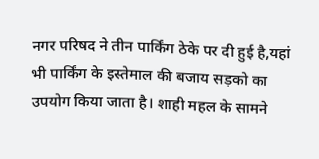नगर परिषद ने तीन पार्किंग ठेके पर दी हुई है,यहां भी पार्किंग के इस्तेमाल की बजाय सड़को का उपयोग किया जाता है। शाही महल के सामने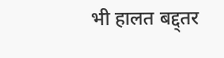भी हालत बद्द्तर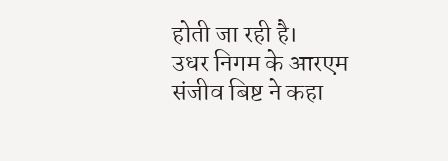होती जा रही है।
उधर निगम के आरएम संजीव बिष्ट ने कहा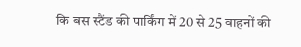कि बस स्टैंड की पार्किंग में 20 से 25 वाहनों की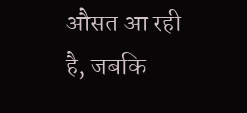औसत आ रही है, जबकि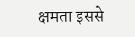क्षमता इससे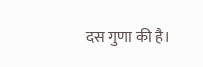दस गुणा की है।